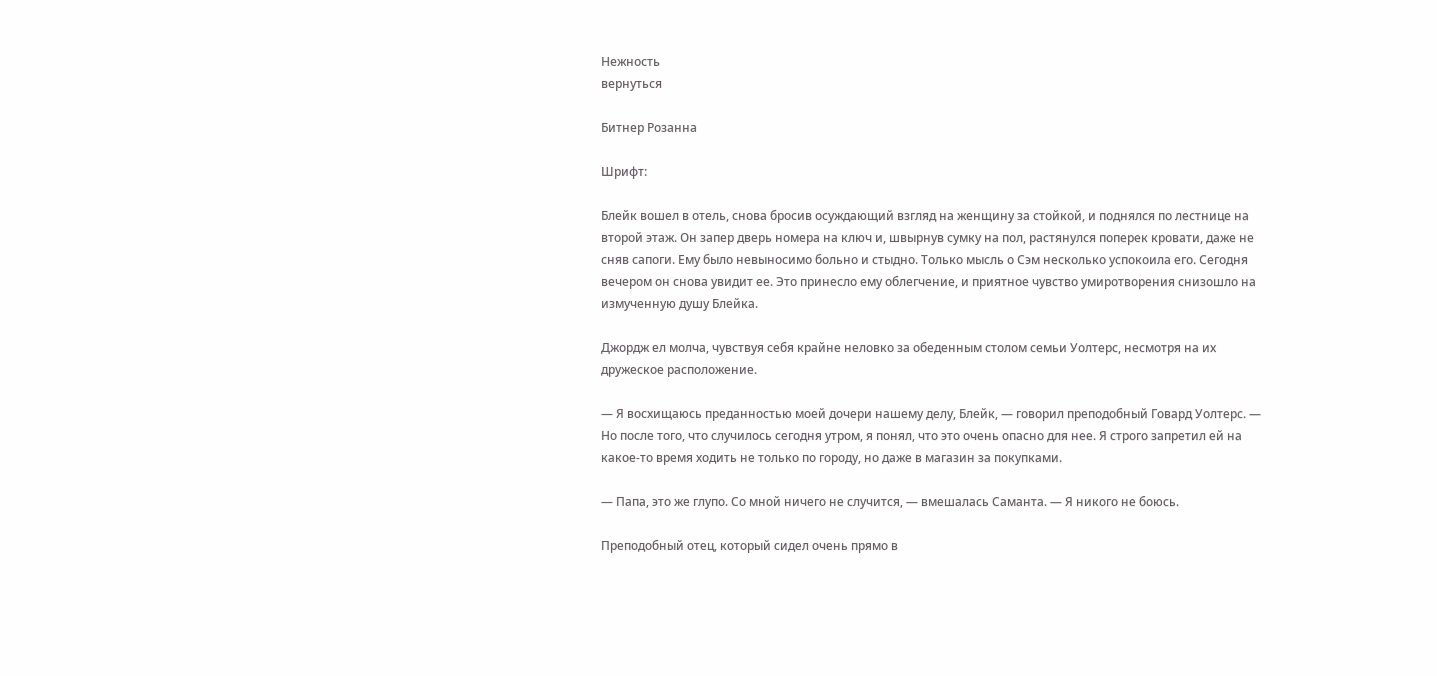Нежность
вернуться

Битнер Розанна

Шрифт:

Блейк вошел в отель, снова бросив осуждающий взгляд на женщину за стойкой, и поднялся по лестнице на второй этаж. Он запер дверь номера на ключ и, швырнув сумку на пол, растянулся поперек кровати, даже не сняв сапоги. Ему было невыносимо больно и стыдно. Только мысль о Сэм несколько успокоила его. Сегодня вечером он снова увидит ее. Это принесло ему облегчение, и приятное чувство умиротворения снизошло на измученную душу Блейка.

Джордж ел молча, чувствуя себя крайне неловко за обеденным столом семьи Уолтерс, несмотря на их дружеское расположение.

— Я восхищаюсь преданностью моей дочери нашему делу, Блейк, — говорил преподобный Говард Уолтерс. — Но после того, что случилось сегодня утром, я понял, что это очень опасно для нее. Я строго запретил ей на какое-то время ходить не только по городу, но даже в магазин за покупками.

— Папа, это же глупо. Со мной ничего не случится, — вмешалась Саманта. — Я никого не боюсь.

Преподобный отец, который сидел очень прямо в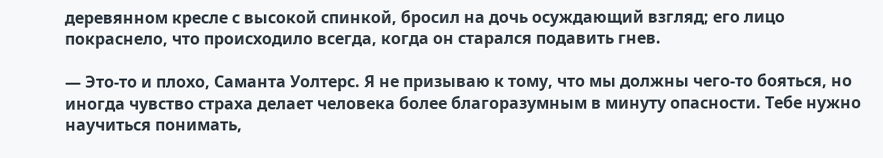деревянном кресле с высокой спинкой, бросил на дочь осуждающий взгляд; его лицо покраснело, что происходило всегда, когда он старался подавить гнев.

— Это-то и плохо, Саманта Уолтерс. Я не призываю к тому, что мы должны чего-то бояться, но иногда чувство страха делает человека более благоразумным в минуту опасности. Тебе нужно научиться понимать,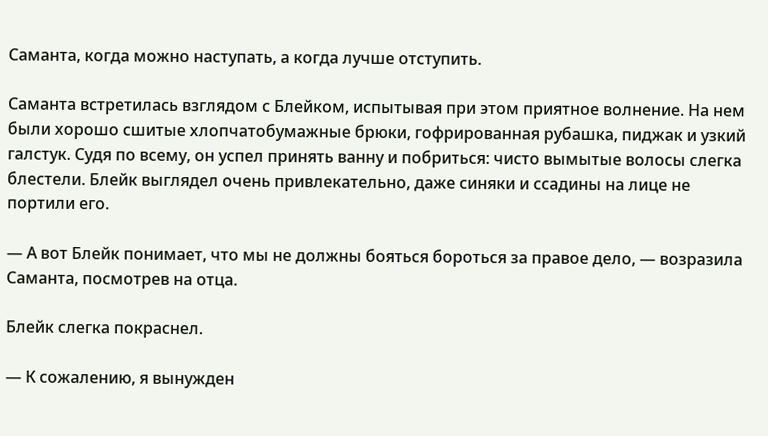Саманта, когда можно наступать, а когда лучше отступить.

Саманта встретилась взглядом с Блейком, испытывая при этом приятное волнение. На нем были хорошо сшитые хлопчатобумажные брюки, гофрированная рубашка, пиджак и узкий галстук. Судя по всему, он успел принять ванну и побриться: чисто вымытые волосы слегка блестели. Блейк выглядел очень привлекательно, даже синяки и ссадины на лице не портили его.

— А вот Блейк понимает, что мы не должны бояться бороться за правое дело, — возразила Саманта, посмотрев на отца.

Блейк слегка покраснел.

— К сожалению, я вынужден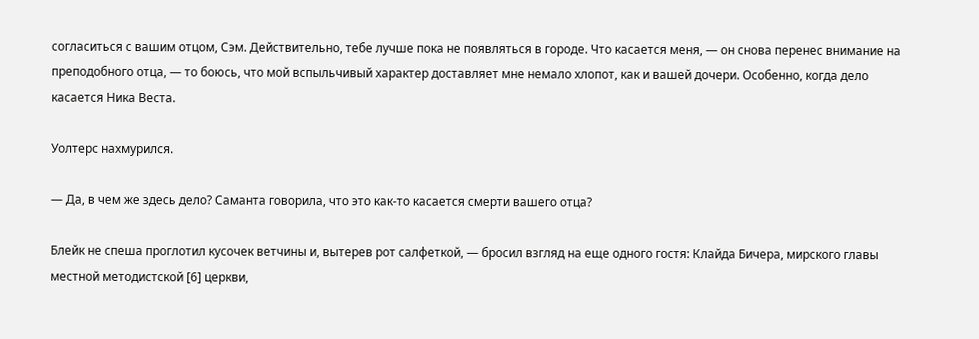согласиться с вашим отцом, Сэм. Действительно, тебе лучше пока не появляться в городе. Что касается меня, — он снова перенес внимание на преподобного отца, — то боюсь, что мой вспыльчивый характер доставляет мне немало хлопот, как и вашей дочери. Особенно, когда дело касается Ника Веста.

Уолтерс нахмурился.

— Да, в чем же здесь дело? Саманта говорила, что это как-то касается смерти вашего отца?

Блейк не спеша проглотил кусочек ветчины и, вытерев рот салфеткой, — бросил взгляд на еще одного гостя: Клайда Бичера, мирского главы местной методистской [6] церкви,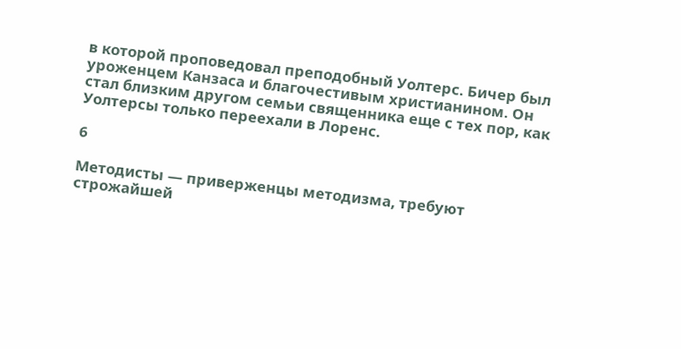в которой проповедовал преподобный Уолтерс. Бичер был уроженцем Канзаса и благочестивым христианином. Он стал близким другом семьи священника еще с тех пор, как Уолтерсы только переехали в Лоренс.

6

Методисты — приверженцы методизма, требуют строжайшей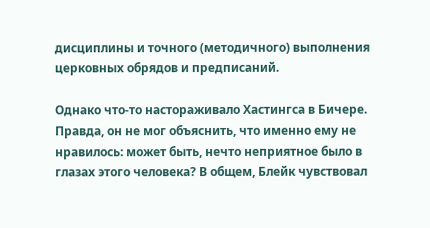дисциплины и точного (методичного) выполнения церковных обрядов и предписаний.

Однако что-то настораживало Хастингса в Бичере. Правда, он не мог объяснить, что именно ему не нравилось: может быть, нечто неприятное было в глазах этого человека? В общем, Блейк чувствовал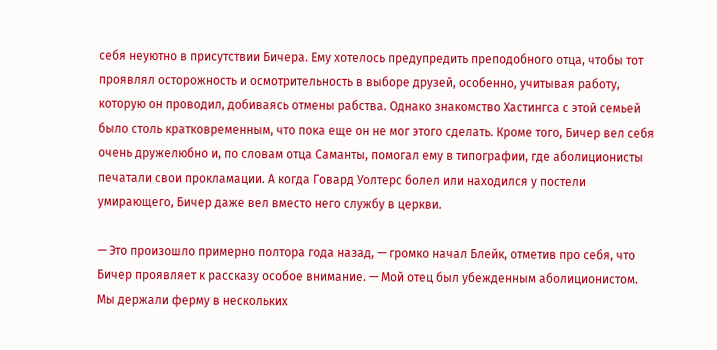себя неуютно в присутствии Бичера. Ему хотелось предупредить преподобного отца, чтобы тот проявлял осторожность и осмотрительность в выборе друзей, особенно, учитывая работу, которую он проводил, добиваясь отмены рабства. Однако знакомство Хастингса с этой семьей было столь кратковременным, что пока еще он не мог этого сделать. Кроме того, Бичер вел себя очень дружелюбно и, по словам отца Саманты, помогал ему в типографии, где аболиционисты печатали свои прокламации. А когда Говард Уолтерс болел или находился у постели умирающего, Бичер даже вел вместо него службу в церкви.

— Это произошло примерно полтора года назад, — громко начал Блейк, отметив про себя, что Бичер проявляет к рассказу особое внимание. — Мой отец был убежденным аболиционистом. Мы держали ферму в нескольких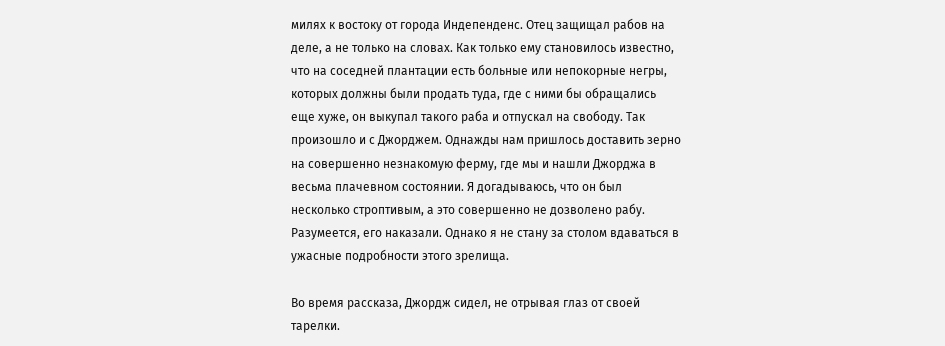милях к востоку от города Индепенденс. Отец защищал рабов на деле, а не только на словах. Как только ему становилось известно, что на соседней плантации есть больные или непокорные негры, которых должны были продать туда, где с ними бы обращались еще хуже, он выкупал такого раба и отпускал на свободу. Так произошло и с Джорджем. Однажды нам пришлось доставить зерно на совершенно незнакомую ферму, где мы и нашли Джорджа в весьма плачевном состоянии. Я догадываюсь, что он был несколько строптивым, а это совершенно не дозволено рабу. Разумеется, его наказали. Однако я не стану за столом вдаваться в ужасные подробности этого зрелища.

Во время рассказа, Джордж сидел, не отрывая глаз от своей тарелки.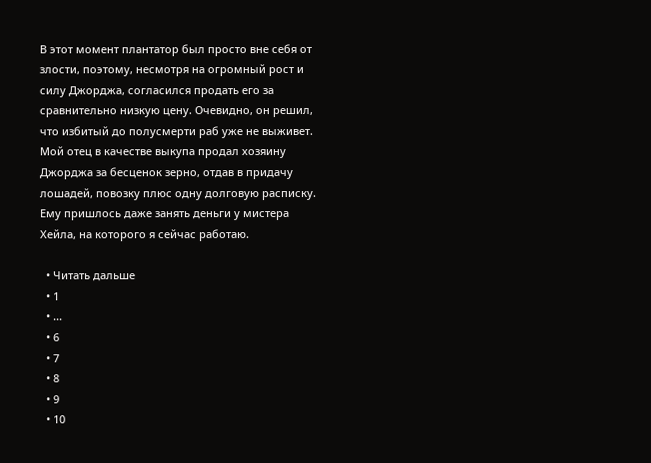В этот момент плантатор был просто вне себя от злости, поэтому, несмотря на огромный рост и силу Джорджа, согласился продать его за сравнительно низкую цену. Очевидно, он решил, что избитый до полусмерти раб уже не выживет. Мой отец в качестве выкупа продал хозяину Джорджа за бесценок зерно, отдав в придачу лошадей, повозку плюс одну долговую расписку. Ему пришлось даже занять деньги у мистера Хейла, на которого я сейчас работаю.

  • Читать дальше
  • 1
  • ...
  • 6
  • 7
  • 8
  • 9
  • 10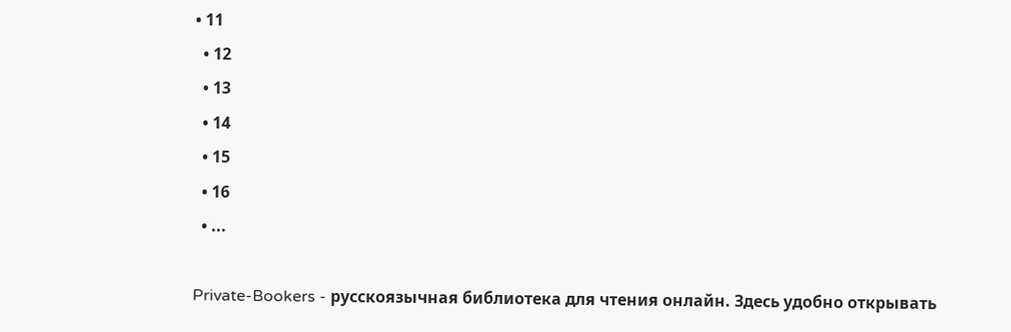• 11
  • 12
  • 13
  • 14
  • 15
  • 16
  • ...

Private-Bookers - русскоязычная библиотека для чтения онлайн. Здесь удобно открывать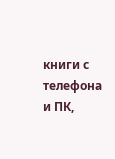книги с телефона и ПК,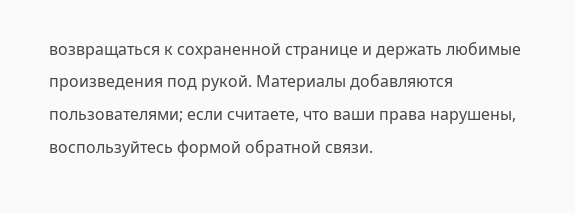возвращаться к сохраненной странице и держать любимые произведения под рукой. Материалы добавляются пользователями; если считаете, что ваши права нарушены, воспользуйтесь формой обратной связи.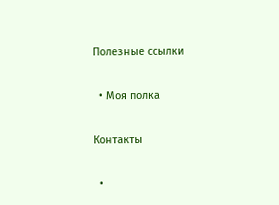Полезные ссылки

  • Моя полка

Контакты

  •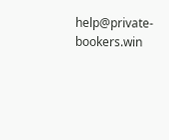help@private-bookers.win